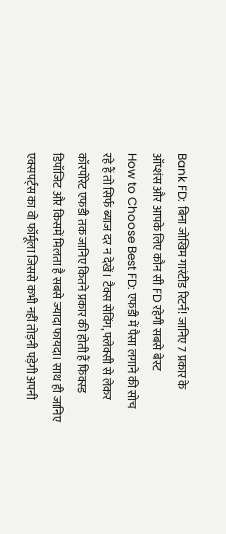Bank FD: बिना जोखिम गारंटीड रिटर्न! जानिए 7 प्रकार के ऑप्शंस और आपके लिए कौन सी FD रहेगी सबसे बेस्ट
How to Choose Best FD: एफडी में पैसा लगाने की सोच रहे हैं तो सिर्फ ब्याज दर न देखें। टैक्स सेविंग, फ्लेक्सी से लेकर कॉरपोरेट एफडी तक जानिए कितने प्रकार की होती हैं फिक्स्ड डिपॉजिट और किसमें मिलता है सबसे ज्यादा फायदा। साथ ही जानिए एक्सपर्ट्स का वो फॉर्मूला जिससे कभी नहीं तोड़नी पड़ेगी अपनी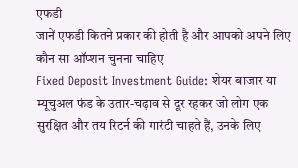एफडी
जानें एफडी कितने प्रकार की होती है और आपको अपने लिए कौन सा ऑप्शन चुनना चाहिए
Fixed Deposit Investment Guide: शेयर बाजार या म्यूचुअल फंड के उतार-चढ़ाव से दूर रहकर जो लोग एक सुरक्षित और तय रिटर्न की गारंटी चाहते हैं, उनके लिए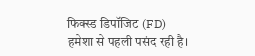फिक्स्ड डिपॉजिट (FD) हमेशा से पहली पसंद रही है।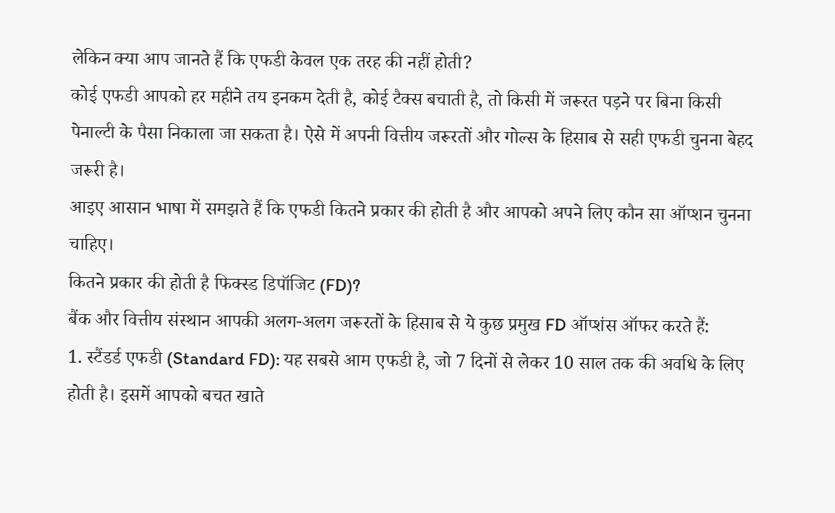लेकिन क्या आप जानते हैं कि एफडी केवल एक तरह की नहीं होती?
कोई एफडी आपको हर महीने तय इनकम देती है, कोई टैक्स बचाती है, तो किसी में जरूरत पड़ने पर बिना किसी पेनाल्टी के पैसा निकाला जा सकता है। ऐसे में अपनी वित्तीय जरूरतों और गोल्स के हिसाब से सही एफडी चुनना बेहद जरूरी है।
आइए आसान भाषा में समझते हैं कि एफडी कितने प्रकार की होती है और आपको अपने लिए कौन सा ऑप्शन चुनना चाहिए।
कितने प्रकार की होती है फिक्स्ड डिपॉजिट (FD)?
बैंक और वित्तीय संस्थान आपकी अलग-अलग जरूरतों के हिसाब से ये कुछ प्रमुख FD ऑप्शंस ऑफर करते हैं:
1. स्टैंडर्ड एफडी (Standard FD): यह सबसे आम एफडी है, जो 7 दिनों से लेकर 10 साल तक की अवधि के लिए होती है। इसमें आपको बचत खाते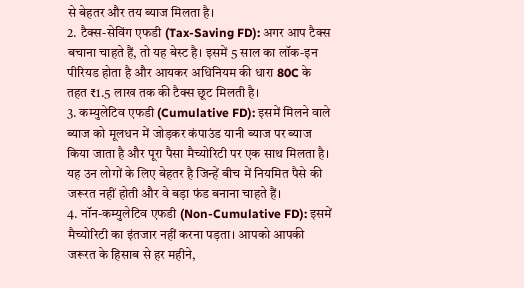से बेहतर और तय ब्याज मिलता है।
2. टैक्स-सेविंग एफडी (Tax-Saving FD): अगर आप टैक्स बचाना चाहते हैं, तो यह बेस्ट है। इसमें 5 साल का लॉक-इन पीरियड होता है और आयकर अधिनियम की धारा 80C के तहत ₹1.5 लाख तक की टैक्स छूट मिलती है।
3. कम्युलेटिव एफडी (Cumulative FD): इसमें मिलने वाले ब्याज को मूलधन में जोड़कर कंपाउंड यानी ब्याज पर ब्याज किया जाता है और पूरा पैसा मैच्योरिटी पर एक साथ मिलता है। यह उन लोगों के लिए बेहतर है जिन्हें बीच में नियमित पैसे की जरूरत नहीं होती और वे बड़ा फंड बनाना चाहते हैं।
4. नॉन-कम्युलेटिव एफडी (Non-Cumulative FD): इसमें मैच्योरिटी का इंतजार नहीं करना पड़ता। आपको आपकी जरूरत के हिसाब से हर महीने,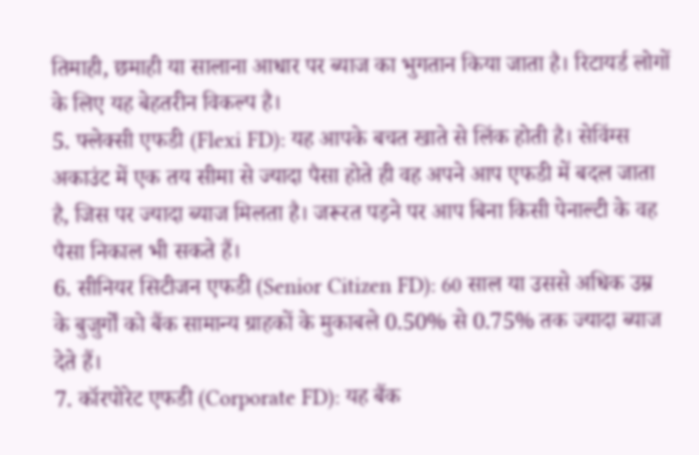तिमाही, छमाही या सालाना आधार पर ब्याज का भुगतान किया जाता है। रिटायर्ड लोगों के लिए यह बेहतरीन विकल्प है।
5. फ्लेक्सी एफडी (Flexi FD): यह आपके बचत खाते से लिंक होती है। सेविंग्स अकाउंट में एक तय सीमा से ज्यादा पैसा होते ही वह अपने आप एफडी में बदल जाता है, जिस पर ज्यादा ब्याज मिलता है। जरूरत पड़ने पर आप बिना किसी पेनाल्टी के वह पैसा निकाल भी सकते हैं।
6. सीनियर सिटीजन एफडी (Senior Citizen FD): 60 साल या उससे अधिक उम्र के बुजुर्गों को बैंक सामान्य ग्राहकों के मुकाबले 0.50% से 0.75% तक ज्यादा ब्याज देते हैं।
7. कॉरपोरेट एफडी (Corporate FD): यह बैंक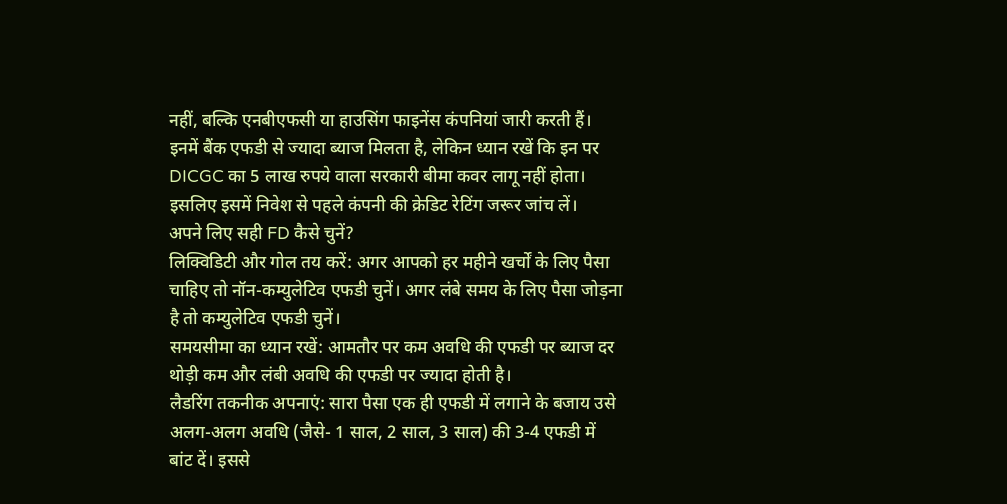नहीं, बल्कि एनबीएफसी या हाउसिंग फाइनेंस कंपनियां जारी करती हैं। इनमें बैंक एफडी से ज्यादा ब्याज मिलता है, लेकिन ध्यान रखें कि इन पर DICGC का 5 लाख रुपये वाला सरकारी बीमा कवर लागू नहीं होता। इसलिए इसमें निवेश से पहले कंपनी की क्रेडिट रेटिंग जरूर जांच लें।
अपने लिए सही FD कैसे चुनें?
लिक्विडिटी और गोल तय करें: अगर आपको हर महीने खर्चों के लिए पैसा चाहिए तो नॉन-कम्युलेटिव एफडी चुनें। अगर लंबे समय के लिए पैसा जोड़ना है तो कम्युलेटिव एफडी चुनें।
समयसीमा का ध्यान रखें: आमतौर पर कम अवधि की एफडी पर ब्याज दर थोड़ी कम और लंबी अवधि की एफडी पर ज्यादा होती है।
लैडरिंग तकनीक अपनाएं: सारा पैसा एक ही एफडी में लगाने के बजाय उसे अलग-अलग अवधि (जैसे- 1 साल, 2 साल, 3 साल) की 3-4 एफडी में बांट दें। इससे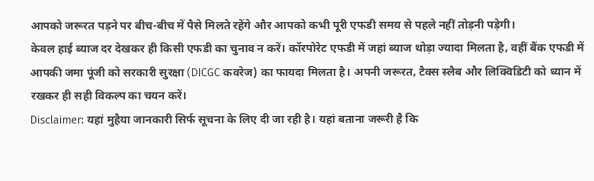आपको जरूरत पड़ने पर बीच-बीच में पैसे मिलते रहेंगे और आपको कभी पूरी एफडी समय से पहले नहीं तोड़नी पड़ेगी।
केवल हाई ब्याज दर देखकर ही किसी एफडी का चुनाव न करें। कॉरपोरेट एफडी में जहां ब्याज थोड़ा ज्यादा मिलता है, वहीं बैंक एफडी में आपकी जमा पूंजी को सरकारी सुरक्षा (DICGC कवरेज) का फायदा मिलता है। अपनी जरूरत, टैक्स स्लैब और लिक्विडिटी को ध्यान में रखकर ही सही विकल्प का चयन करें।
Disclaimer: यहां मुहैया जानकारी सिर्फ सूचना के लिए दी जा रही है। यहां बताना जरूरी है कि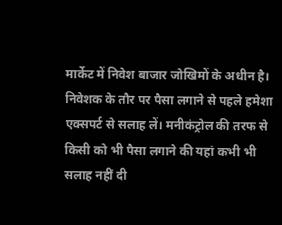मार्केट में निवेश बाजार जोखिमों के अधीन है। निवेशक के तौर पर पैसा लगाने से पहले हमेशा एक्सपर्ट से सलाह लें। मनीकंट्रोल की तरफ से किसी को भी पैसा लगाने की यहां कभी भी सलाह नहीं दी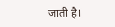जाती है।